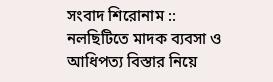সংবাদ শিরোনাম ::
নলছিটিতে মাদক ব্যবসা ও আধিপত্য বিস্তার নিয়ে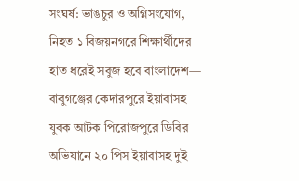সংঘর্ষ: ভাঙচুর ও অগ্নিসংযোগ, নিহত ১ বিজয়নগরে শিক্ষার্থীদের হাত ধরেই সবুজ হবে বাংলাদেশ— বাবুগঞ্জের কেদারপুরে ইয়াবাসহ যুবক আটক পিরোজপুরে ডিবির অভিযানে ২০ পিস ইয়াবাসহ দুই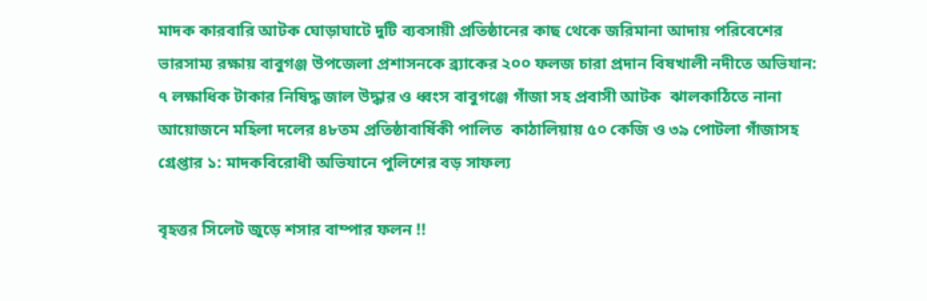মাদক কারবারি আটক ঘোড়াঘাটে দুটি ব্যবসায়ী প্রতিষ্ঠানের কাছ থেকে জরিমানা আদায় পরিবেশের ভারসাম্য রক্ষায় বাবুগঞ্জ উপজেলা প্রশাসনকে ব্র্যাকের ২০০ ফলজ চারা প্রদান বিষখালী নদীতে অভিযান: ৭ লক্ষাধিক টাকার নিষিদ্ধ জাল উদ্ধার ও ধ্বংস বাবুগঞ্জে গাঁজা সহ প্রবাসী আটক  ঝালকাঠিতে নানা আয়োজনে মহিলা দলের ৪৮তম প্রতিষ্ঠাবার্ষিকী পালিত  কাঠালিয়ায় ৫০ কেজি ও ৩৯ পোটলা গাঁজাসহ গ্রেপ্তার ১: মাদকবিরোধী অভিযানে পুলিশের বড় সাফল্য

বৃহত্তর সিলেট জুড়ে শসার বাম্পার ফলন !!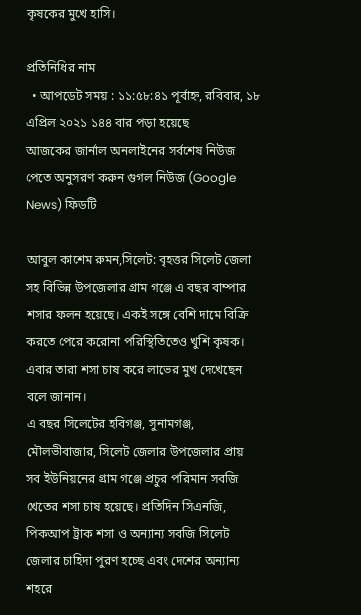কৃষকের মুখে হাসি।

প্রতিনিধির নাম
  • আপডেট সময় : ১১:৫৮:৪১ পূর্বাহ্ন, রবিবার, ১৮ এপ্রিল ২০২১ ১৪৪ বার পড়া হয়েছে
আজকের জার্নাল অনলাইনের সর্বশেষ নিউজ পেতে অনুসরণ করুন গুগল নিউজ (Google News) ফিডটি

আবুল কাশেম রুমন,সিলেট: বৃহত্তর সিলেট জেলা সহ বিভিন্ন উপজেলার গ্রাম গঞ্জে এ বছর বাম্পার শসার ফলন হয়েছে। একই সঙ্গে বেশি দামে বিক্রি করতে পেরে করোনা পরিস্থিতিতেও খুশি কৃষক। এবার তারা শসা চাষ করে লাভের মুখ দেখেছেন বলে জানান।
এ বছর সিলেটের হবিগঞ্জ, সুনামগঞ্জ, মৌলভীবাজার, সিলেট জেলার উপজেলার প্রায় সব ইউনিয়নের গ্রাম গঞ্জে প্রচুর পরিমান সবজি খেতের শসা চাষ হয়েছে। প্রতিদিন সিএনজি, পিকআপ ট্রাক শসা ও অন্যান্য সবজি সিলেট জেলার চাহিদা পুরণ হচ্ছে এবং দেশের অন্যান্য শহরে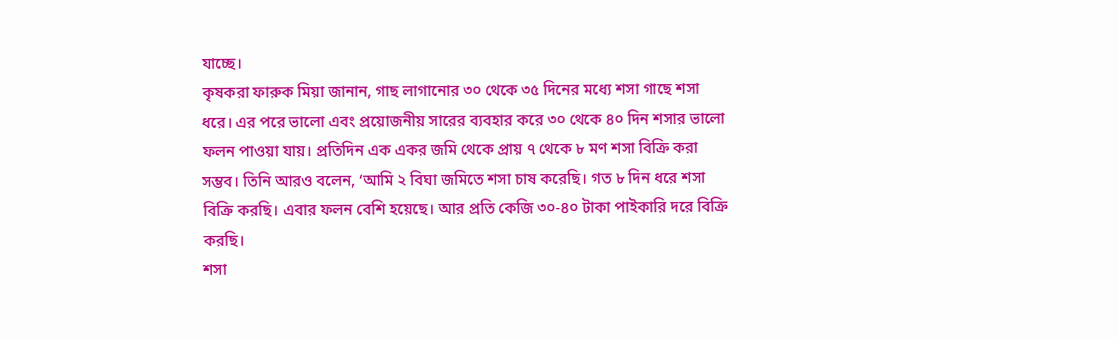যাচ্ছে।
কৃষকরা ফারুক মিয়া জানান, গাছ লাগানোর ৩০ থেকে ৩৫ দিনের মধ্যে শসা গাছে শসা ধরে। এর পরে ভালো এবং প্রয়োজনীয় সারের ব্যবহার করে ৩০ থেকে ৪০ দিন শসার ভালো ফলন পাওয়া যায়। প্রতিদিন এক একর জমি থেকে প্রায় ৭ থেকে ৮ মণ শসা বিক্রি করা সম্ভব। তিনি আরও বলেন, ‘আমি ২ বিঘা জমিতে শসা চাষ করেছি। গত ৮ দিন ধরে শসা বিক্রি করছি। এবার ফলন বেশি হয়েছে। আর প্রতি কেজি ৩০-৪০ টাকা পাইকারি দরে বিক্রি করছি।
শসা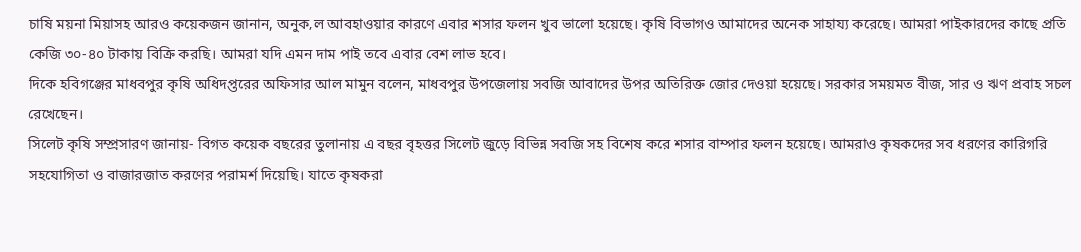চাষি ময়না মিয়াসহ আরও কয়েকজন জানান, অনুক‚ল আবহাওয়ার কারণে এবার শসার ফলন খুব ভালো হয়েছে। কৃষি বিভাগও আমাদের অনেক সাহায্য করেছে। আমরা পাইকারদের কাছে প্রতি কেজি ৩০-৪০ টাকায় বিক্রি করছি। আমরা যদি এমন দাম পাই তবে এবার বেশ লাভ হবে।
দিকে হবিগঞ্জের মাধবপুর কৃষি অধিদপ্তরের অফিসার আল মামুন বলেন, মাধবপুর উপজেলায় সবজি আবাদের উপর অতিরিক্ত জোর দেওয়া হয়েছে। সরকার সময়মত বীজ, সার ও ঋণ প্রবাহ সচল রেখেছেন।
সিলেট কৃষি সম্প্রসারণ জানায়- বিগত কয়েক বছরের তুলানায় এ বছর বৃহত্তর সিলেট জুড়ে বিভিন্ন সবজি সহ বিশেষ করে শসার বাম্পার ফলন হয়েছে। আমরাও কৃষকদের সব ধরণের কারিগরি সহযোগিতা ও বাজারজাত করণের পরামর্শ দিয়েছি। যাতে কৃষকরা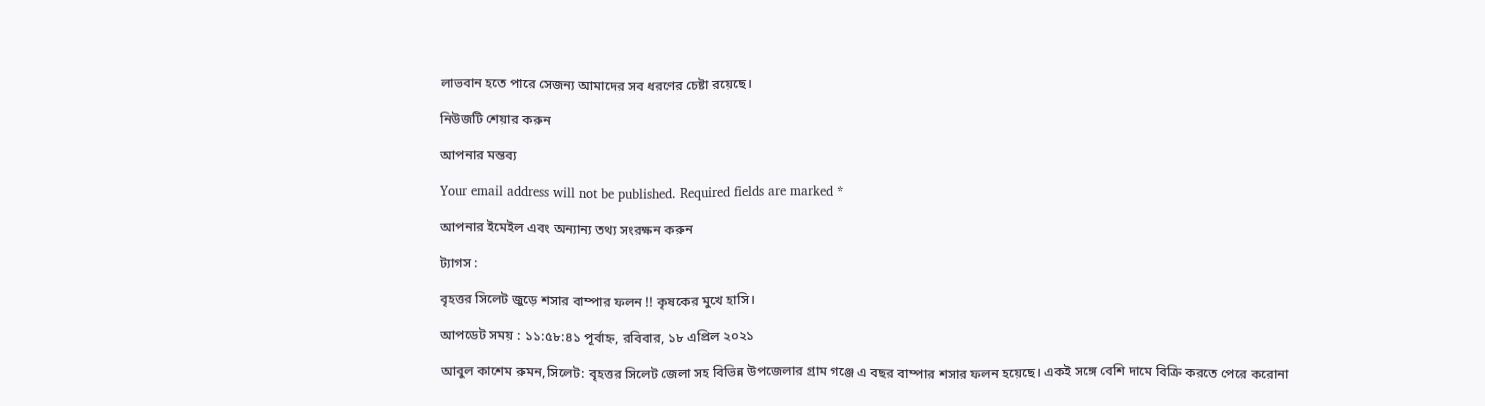লাভবান হতে পারে সেজন্য আমাদের সব ধরণের চেষ্টা রয়েছে।

নিউজটি শেয়ার করুন

আপনার মন্তব্য

Your email address will not be published. Required fields are marked *

আপনার ইমেইল এবং অন্যান্য তথ্য সংরক্ষন করুন

ট্যাগস :

বৃহত্তর সিলেট জুড়ে শসার বাম্পার ফলন !! কৃষকের মুখে হাসি।

আপডেট সময় : ১১:৫৮:৪১ পূর্বাহ্ন, রবিবার, ১৮ এপ্রিল ২০২১

আবুল কাশেম রুমন,সিলেট: বৃহত্তর সিলেট জেলা সহ বিভিন্ন উপজেলার গ্রাম গঞ্জে এ বছর বাম্পার শসার ফলন হয়েছে। একই সঙ্গে বেশি দামে বিক্রি করতে পেরে করোনা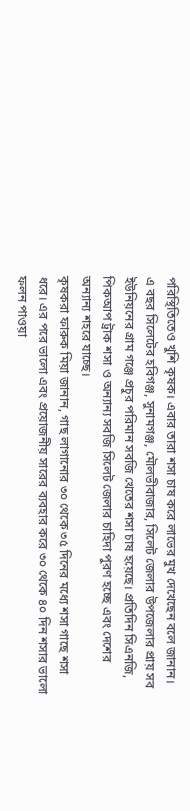পরিস্থিতিতেও খুশি কৃষক। এবার তারা শসা চাষ করে লাভের মুখ দেখেছেন বলে জানান।
এ বছর সিলেটের হবিগঞ্জ, সুনামগঞ্জ, মৌলভীবাজার, সিলেট জেলার উপজেলার প্রায় সব ইউনিয়নের গ্রাম গঞ্জে প্রচুর পরিমান সবজি খেতের শসা চাষ হয়েছে। প্রতিদিন সিএনজি, পিকআপ ট্রাক শসা ও অন্যান্য সবজি সিলেট জেলার চাহিদা পুরণ হচ্ছে এবং দেশের অন্যান্য শহরে যাচ্ছে।
কৃষকরা ফারুক মিয়া জানান, গাছ লাগানোর ৩০ থেকে ৩৫ দিনের মধ্যে শসা গাছে শসা ধরে। এর পরে ভালো এবং প্রয়োজনীয় সারের ব্যবহার করে ৩০ থেকে ৪০ দিন শসার ভালো ফলন পাওয়া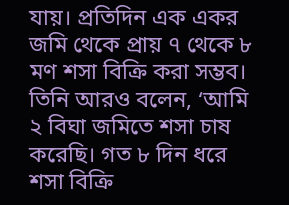যায়। প্রতিদিন এক একর জমি থেকে প্রায় ৭ থেকে ৮ মণ শসা বিক্রি করা সম্ভব। তিনি আরও বলেন, ‘আমি ২ বিঘা জমিতে শসা চাষ করেছি। গত ৮ দিন ধরে শসা বিক্রি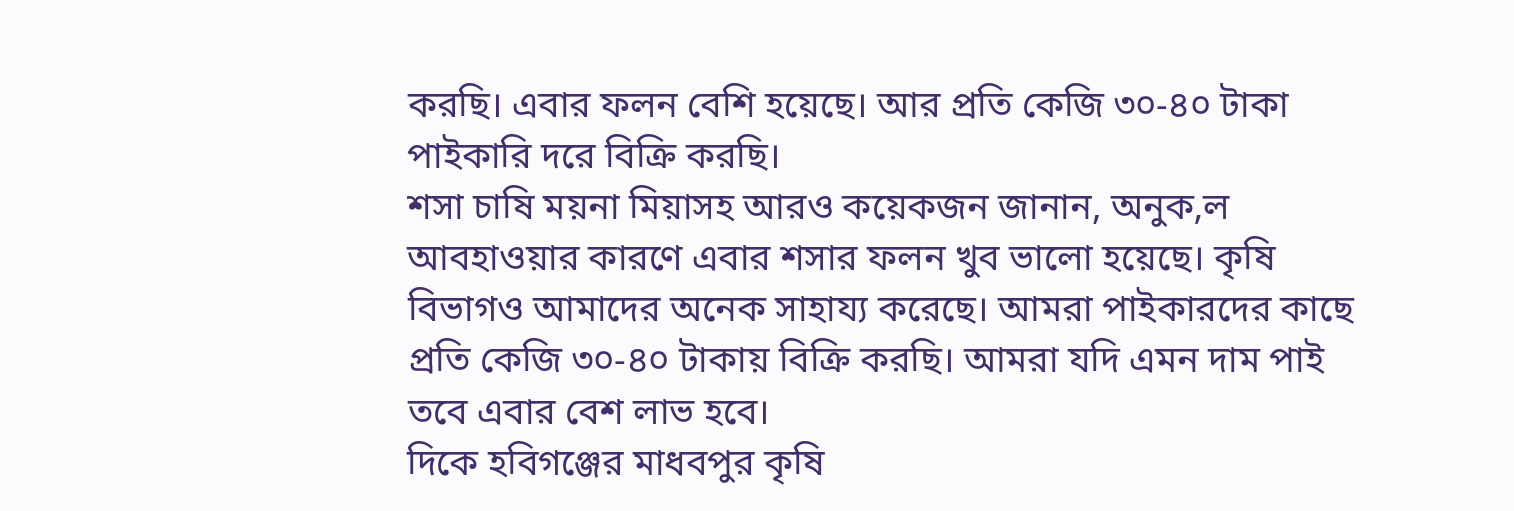করছি। এবার ফলন বেশি হয়েছে। আর প্রতি কেজি ৩০-৪০ টাকা পাইকারি দরে বিক্রি করছি।
শসা চাষি ময়না মিয়াসহ আরও কয়েকজন জানান, অনুক‚ল আবহাওয়ার কারণে এবার শসার ফলন খুব ভালো হয়েছে। কৃষি বিভাগও আমাদের অনেক সাহায্য করেছে। আমরা পাইকারদের কাছে প্রতি কেজি ৩০-৪০ টাকায় বিক্রি করছি। আমরা যদি এমন দাম পাই তবে এবার বেশ লাভ হবে।
দিকে হবিগঞ্জের মাধবপুর কৃষি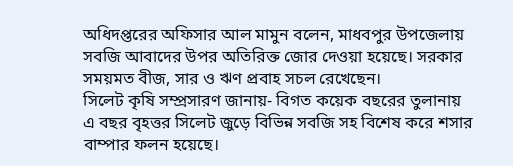অধিদপ্তরের অফিসার আল মামুন বলেন, মাধবপুর উপজেলায় সবজি আবাদের উপর অতিরিক্ত জোর দেওয়া হয়েছে। সরকার সময়মত বীজ, সার ও ঋণ প্রবাহ সচল রেখেছেন।
সিলেট কৃষি সম্প্রসারণ জানায়- বিগত কয়েক বছরের তুলানায় এ বছর বৃহত্তর সিলেট জুড়ে বিভিন্ন সবজি সহ বিশেষ করে শসার বাম্পার ফলন হয়েছে।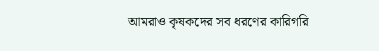আমরাও কৃষকদের সব ধরণের কারিগরি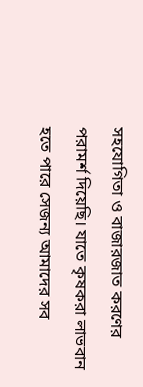সহযোগিতা ও বাজারজাত করণের পরামর্শ দিয়েছি। যাতে কৃষকরা লাভবান হতে পারে সেজন্য আমাদের সব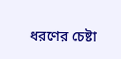ধরণের চেষ্টা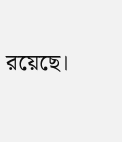রয়েছে।